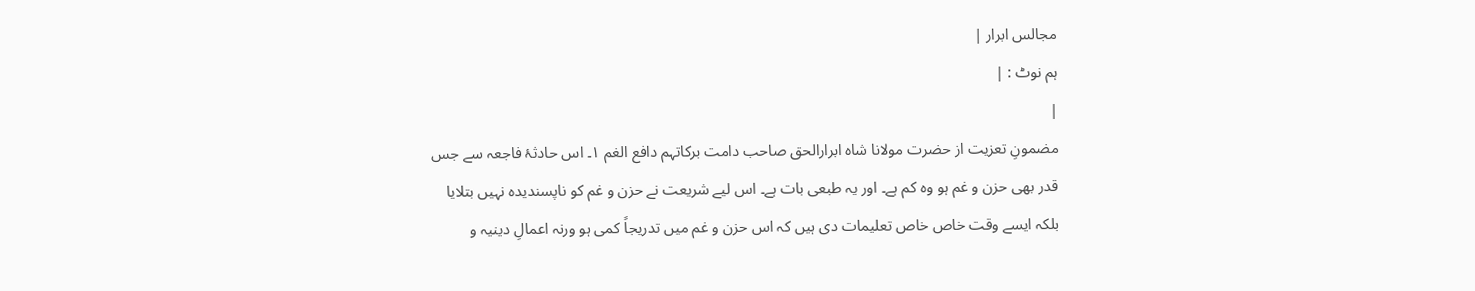مجالس ابرار |
ہم نوٹ : |
|
مضمونِ تعزیت از حضرت مولانا شاہ ابرارالحق صاحب دامت برکاتہم دافع الغم ۱۔ اس حادثۂ فاجعہ سے جس قدر بھی حزن و غم ہو وہ کم ہے۔ اور یہ طبعی بات ہے۔ اس لیے شریعت نے حزن و غم کو ناپسندیدہ نہیں بتلایا بلکہ ایسے وقت خاص خاص تعلیمات دی ہیں کہ اس حزن و غم میں تدریجاً کمی ہو ورنہ اعمالِ دینیہ و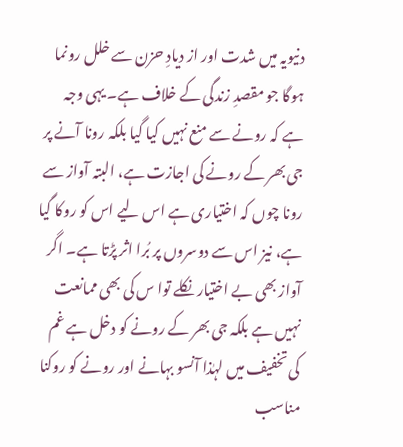دنیویہ میں شدت اور از دیادِ حزن سے خلل رونما ہوگا جو مقصدِ زندگی کے خلاف ہے۔ یہی وجہ ہے کہ رونے سے منع نہیں کیا گیا بلکہ رونا آنے پر جی بھر کے رونے کی اجازت ہے، البتہ آواز سے رونا چوں کہ اختیاری ہے اس لیے اس کو روکا گیا ہے، نیز اس سے دوسروں پر بُرا اثر پڑتا ہے۔ اگر آواز بھی بے اختیار نکلے توا س کی بھی ممانعت نہیں ہے بلکہ جی بھر کے رونے کو دخل ہے غم کی تخفیف میں لہٰذا آنسو بہانے اور رونے کو روکنا مناسب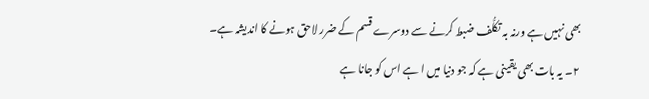بھی نہیں ہے ورنہ بہ تکلُّف ضبط کرنے سے دوسرے قسم کے ضرر لاحق ہونے کا اندیشہ ہے۔ ۲۔ یہ بات بھی یقینی ہے کہ جو دنیا میں ا ہے اس کو جانا ہے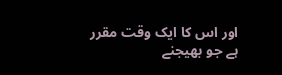اور اس کا ایک وقت مقرر ہے جو بھیجنے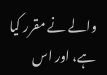والے نے مقرر کیا ہے، اور اس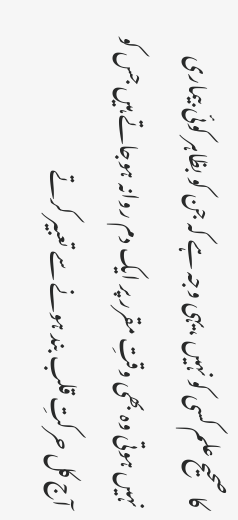کا صحیح علم کسی کو نہیں ،یہی وجہ ہے کہ جن کو بظاہر کوئی بیماری نہیں ہوتی وہ بھی وقتِ مقرر پر ایک دم روانہ ہوجاتے ہیں جس کو آج کل حرکتِ قلب بند ہونے سے تعبیر کرتے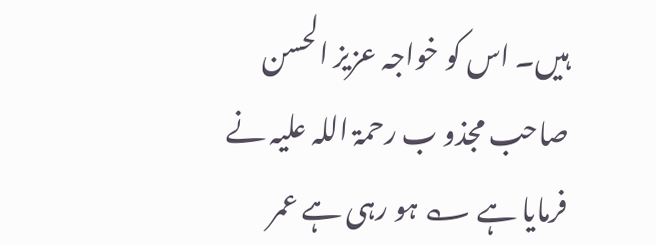ہیں۔ اس کو خواجہ عزیز الحسن صاحب مجذو ب رحمۃ اللہ علیہ نے فرمایا ہے ؎ ہو رہی ہے عمر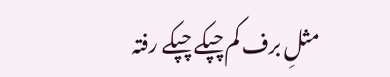مثلِ برف کم چپکے چپکے رفتہ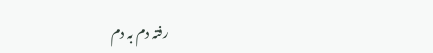رفتہ دم بہ دم